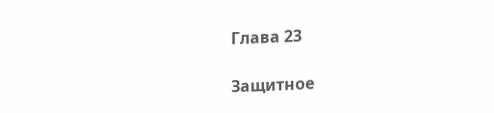Глава 23

Защитное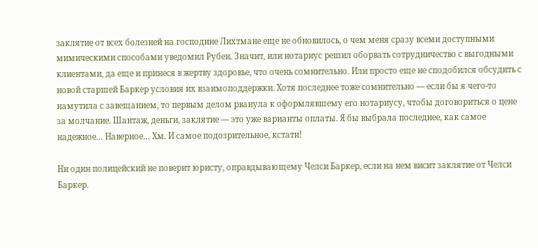заклятие от всех болезней на господине Лихтмане еще не обновилось, о чем меня сразу всеми доступными мимическими способами уведомил Рубен. Значит, или нотариус решил оборвать сотрудничество с выгодными клиентами, да еще и принеся в жертву здоровье, что очень сомнительно. Или просто еще не сподобился обсудить с новой старшей Баркер условия их взаимоподдержки. Хотя последнее тоже сомнительно — если бы я чего-то намутила с завещанием, то первым делом рванула к оформлявшему его нотариусу, чтобы договориться о цене за молчание. Шантаж, деньги, заклятие — это уже варианты оплаты. Я бы выбрала последнее, как самое надежное… Наверное… Хм. И самое подозрительное, кстати!

Ни один полицейский не поверит юристу, оправдывающему Челси Баркер, если на нем висит заклятие от Челси Баркер.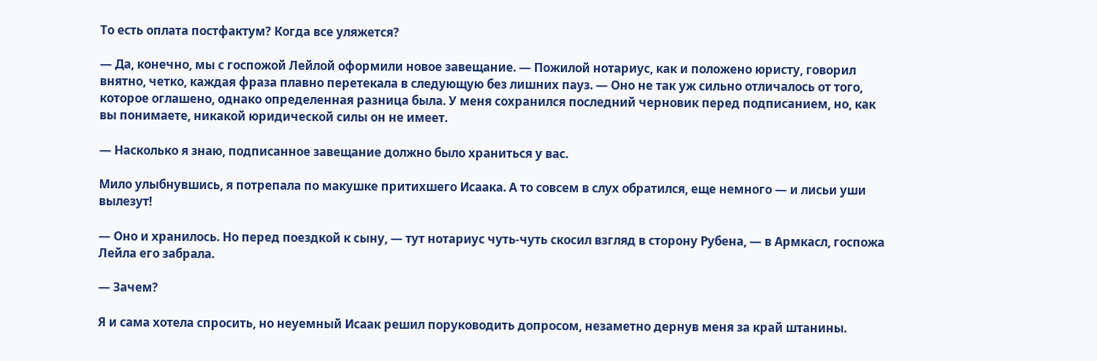То есть оплата постфактум? Когда все уляжется?

— Да, конечно, мы с госпожой Лейлой оформили новое завещание. — Пожилой нотариус, как и положено юристу, говорил внятно, четко, каждая фраза плавно перетекала в следующую без лишних пауз. — Оно не так уж сильно отличалось от того, которое оглашено, однако определенная разница была. У меня сохранился последний черновик перед подписанием, но, как вы понимаете, никакой юридической силы он не имеет.

— Насколько я знаю, подписанное завещание должно было храниться у вас.

Мило улыбнувшись, я потрепала по макушке притихшего Исаака. А то совсем в слух обратился, еще немного — и лисьи уши вылезут!

— Оно и хранилось. Но перед поездкой к сыну, — тут нотариус чуть-чуть скосил взгляд в сторону Рубена, — в Армкасл, госпожа Лейла его забрала.

— Зачем?

Я и сама хотела спросить, но неуемный Исаак решил поруководить допросом, незаметно дернув меня за край штанины.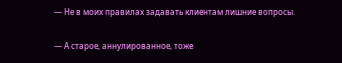— Не в моих правилах задавать клиентам лишние вопросы.

— А старое, аннулированное, тоже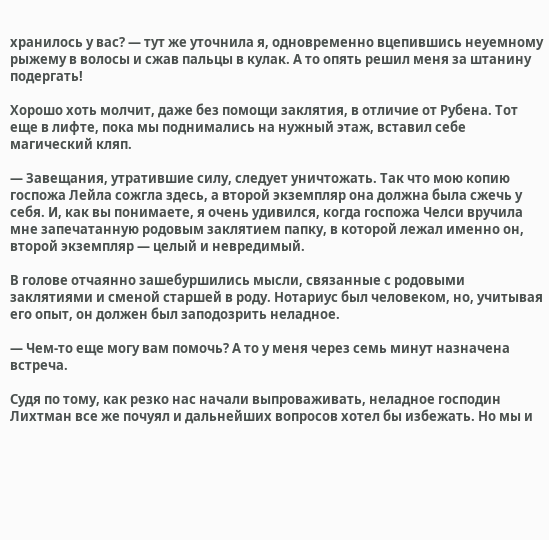хранилось у вас? — тут же уточнила я, одновременно вцепившись неуемному рыжему в волосы и сжав пальцы в кулак. А то опять решил меня за штанину подергать!

Хорошо хоть молчит, даже без помощи заклятия, в отличие от Рубена. Тот еще в лифте, пока мы поднимались на нужный этаж, вставил себе магический кляп.

— Завещания, утратившие силу, следует уничтожать. Так что мою копию госпожа Лейла сожгла здесь, а второй экземпляр она должна была сжечь у себя. И, как вы понимаете, я очень удивился, когда госпожа Челси вручила мне запечатанную родовым заклятием папку, в которой лежал именно он, второй экземпляр — целый и невредимый.

В голове отчаянно зашебуршились мысли, связанные с родовыми заклятиями и сменой старшей в роду. Нотариус был человеком, но, учитывая его опыт, он должен был заподозрить неладное.

— Чем-то еще могу вам помочь? А то у меня через семь минут назначена встреча.

Судя по тому, как резко нас начали выпроваживать, неладное господин Лихтман все же почуял и дальнейших вопросов хотел бы избежать. Но мы и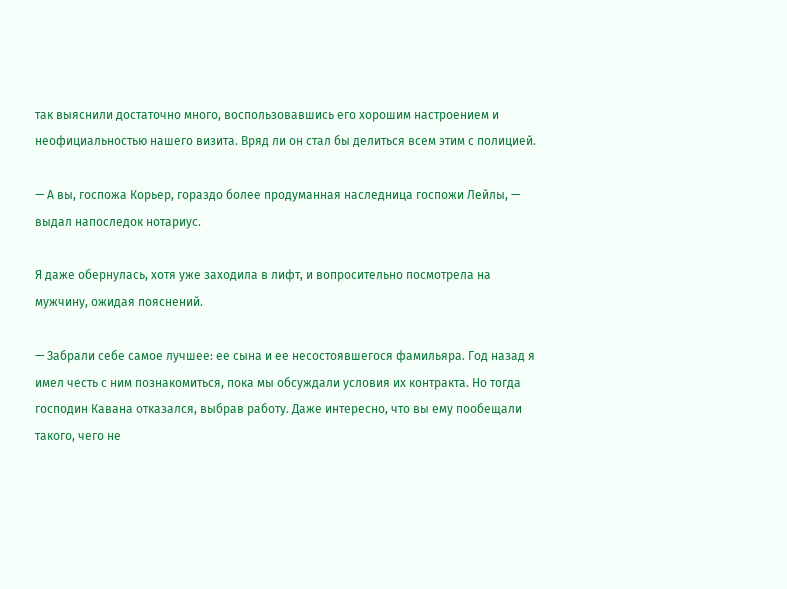так выяснили достаточно много, воспользовавшись его хорошим настроением и неофициальностью нашего визита. Вряд ли он стал бы делиться всем этим с полицией.

— А вы, госпожа Корьер, гораздо более продуманная наследница госпожи Лейлы, — выдал напоследок нотариус.

Я даже обернулась, хотя уже заходила в лифт, и вопросительно посмотрела на мужчину, ожидая пояснений.

— Забрали себе самое лучшее: ее сына и ее несостоявшегося фамильяра. Год назад я имел честь с ним познакомиться, пока мы обсуждали условия их контракта. Но тогда господин Кавана отказался, выбрав работу. Даже интересно, что вы ему пообещали такого, чего не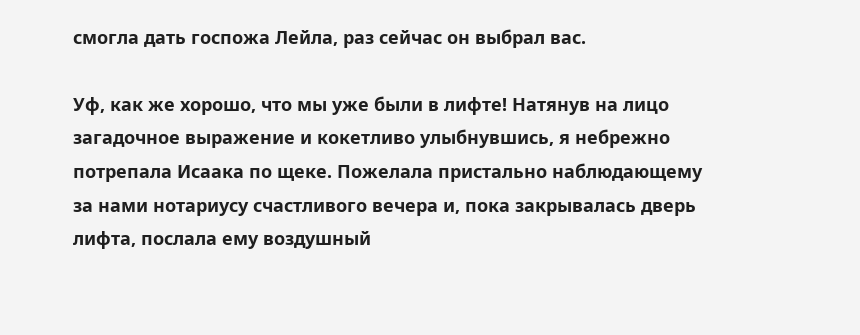смогла дать госпожа Лейла, раз сейчас он выбрал вас.

Уф, как же хорошо, что мы уже были в лифте! Натянув на лицо загадочное выражение и кокетливо улыбнувшись, я небрежно потрепала Исаака по щеке. Пожелала пристально наблюдающему за нами нотариусу счастливого вечера и, пока закрывалась дверь лифта, послала ему воздушный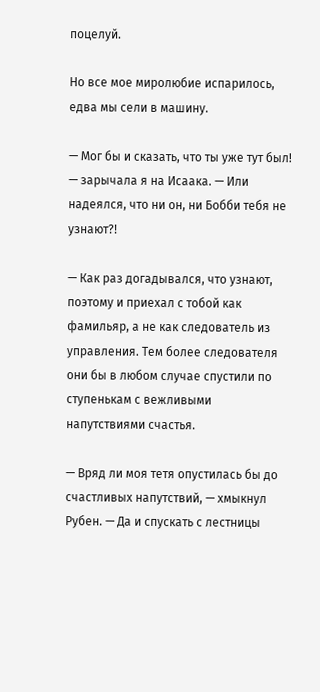поцелуй.

Но все мое миролюбие испарилось, едва мы сели в машину.

— Мог бы и сказать, что ты уже тут был! — зарычала я на Исаака. — Или надеялся, что ни он, ни Бобби тебя не узнают?!

— Как раз догадывался, что узнают, поэтому и приехал с тобой как фамильяр, а не как следователь из управления. Тем более следователя они бы в любом случае спустили по ступенькам с вежливыми напутствиями счастья.

— Вряд ли моя тетя опустилась бы до счастливых напутствий, — хмыкнул Рубен. — Да и спускать с лестницы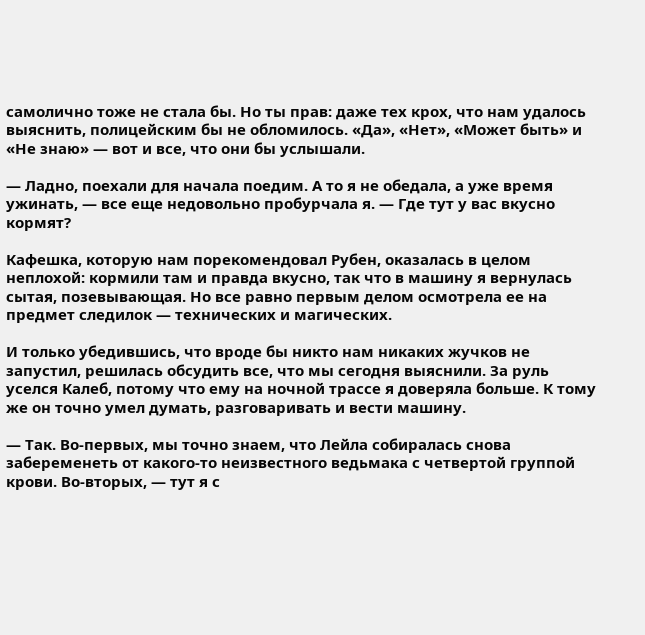самолично тоже не стала бы. Но ты прав: даже тех крох, что нам удалось выяснить, полицейским бы не обломилось. «Да», «Нет», «Может быть» и «Не знаю» — вот и все, что они бы услышали.

— Ладно, поехали для начала поедим. А то я не обедала, а уже время ужинать, — все еще недовольно пробурчала я. — Где тут у вас вкусно кормят?

Кафешка, которую нам порекомендовал Рубен, оказалась в целом неплохой: кормили там и правда вкусно, так что в машину я вернулась сытая, позевывающая. Но все равно первым делом осмотрела ее на предмет следилок — технических и магических.

И только убедившись, что вроде бы никто нам никаких жучков не запустил, решилась обсудить все, что мы сегодня выяснили. За руль уселся Калеб, потому что ему на ночной трассе я доверяла больше. К тому же он точно умел думать, разговаривать и вести машину.

— Так. Во-первых, мы точно знаем, что Лейла собиралась снова забеременеть от какого-то неизвестного ведьмака с четвертой группой крови. Во-вторых, — тут я с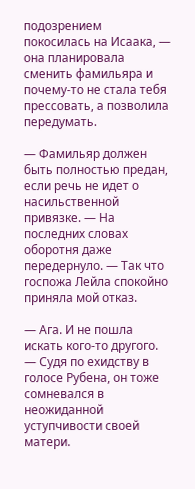подозрением покосилась на Исаака, — она планировала сменить фамильяра и почему-то не стала тебя прессовать, а позволила передумать.

— Фамильяр должен быть полностью предан, если речь не идет о насильственной привязке. — На последних словах оборотня даже передернуло. — Так что госпожа Лейла спокойно приняла мой отказ.

— Ага. И не пошла искать кого-то другого. — Судя по ехидству в голосе Рубена, он тоже сомневался в неожиданной уступчивости своей матери.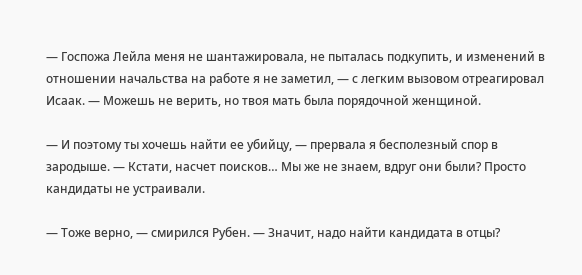— Госпожа Лейла меня не шантажировала, не пыталась подкупить, и изменений в отношении начальства на работе я не заметил, — с легким вызовом отреагировал Исаак. — Можешь не верить, но твоя мать была порядочной женщиной.

— И поэтому ты хочешь найти ее убийцу, — прервала я бесполезный спор в зародыше. — Кстати, насчет поисков… Мы же не знаем, вдруг они были? Просто кандидаты не устраивали.

— Тоже верно, — смирился Рубен. — Значит, надо найти кандидата в отцы?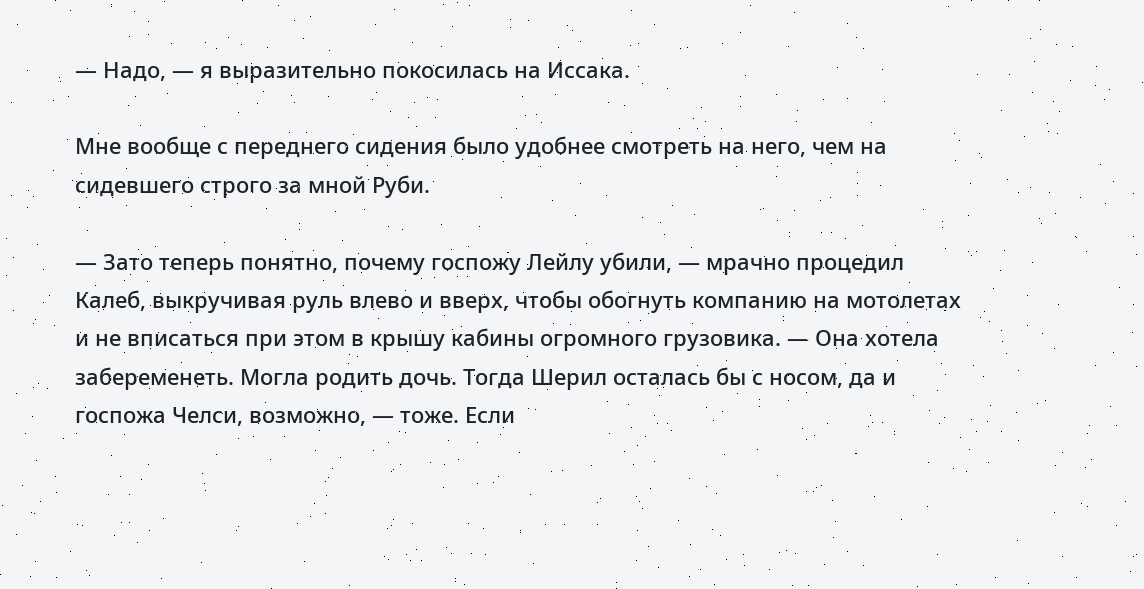— Надо, — я выразительно покосилась на Иссака.

Мне вообще с переднего сидения было удобнее смотреть на него, чем на сидевшего строго за мной Руби.

— Зато теперь понятно, почему госпожу Лейлу убили, — мрачно процедил Калеб, выкручивая руль влево и вверх, чтобы обогнуть компанию на мотолетах и не вписаться при этом в крышу кабины огромного грузовика. — Она хотела забеременеть. Могла родить дочь. Тогда Шерил осталась бы с носом, да и госпожа Челси, возможно, — тоже. Если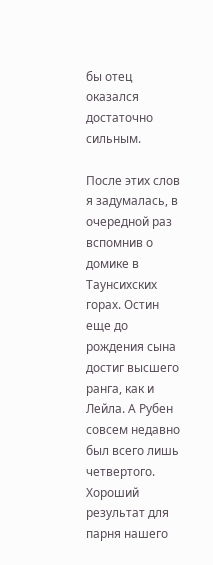бы отец оказался достаточно сильным.

После этих слов я задумалась, в очередной раз вспомнив о домике в Таунсихских горах. Остин еще до рождения сына достиг высшего ранга, как и Лейла. А Рубен совсем недавно был всего лишь четвертого. Хороший результат для парня нашего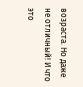возраста. Но даже не отличный! И что это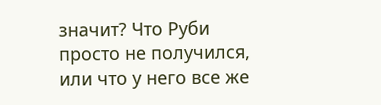значит? Что Руби просто не получился, или что у него все же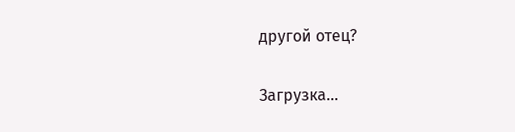другой отец?

Загрузка...